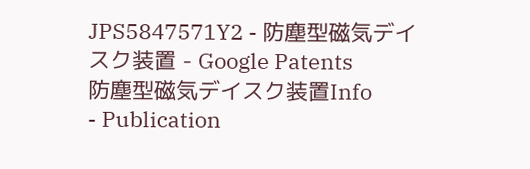JPS5847571Y2 - 防塵型磁気デイスク装置 - Google Patents
防塵型磁気デイスク装置Info
- Publication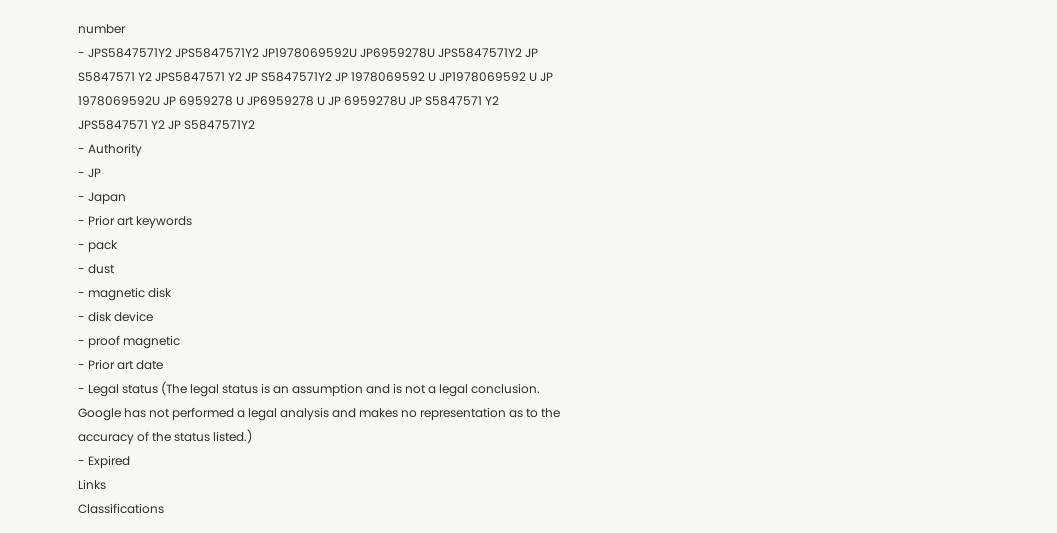number
- JPS5847571Y2 JPS5847571Y2 JP1978069592U JP6959278U JPS5847571Y2 JP S5847571 Y2 JPS5847571 Y2 JP S5847571Y2 JP 1978069592 U JP1978069592 U JP 1978069592U JP 6959278 U JP6959278 U JP 6959278U JP S5847571 Y2 JPS5847571 Y2 JP S5847571Y2
- Authority
- JP
- Japan
- Prior art keywords
- pack
- dust
- magnetic disk
- disk device
- proof magnetic
- Prior art date
- Legal status (The legal status is an assumption and is not a legal conclusion. Google has not performed a legal analysis and makes no representation as to the accuracy of the status listed.)
- Expired
Links
Classifications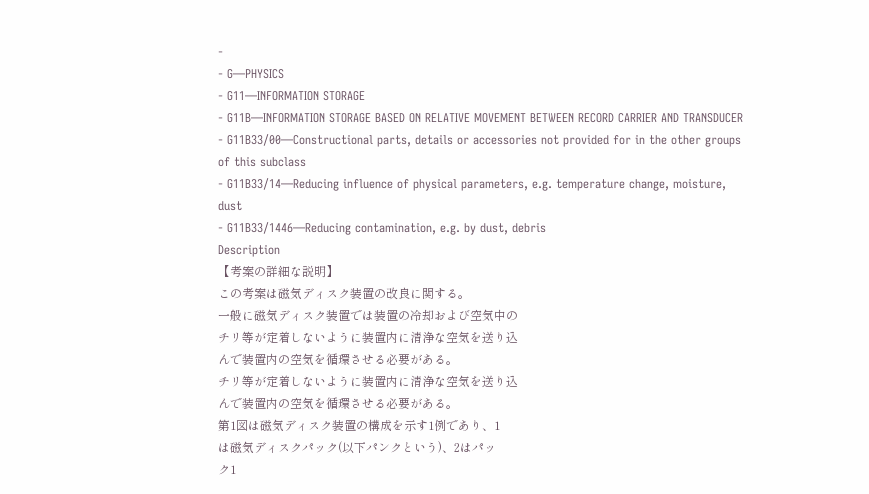-
- G—PHYSICS
- G11—INFORMATION STORAGE
- G11B—INFORMATION STORAGE BASED ON RELATIVE MOVEMENT BETWEEN RECORD CARRIER AND TRANSDUCER
- G11B33/00—Constructional parts, details or accessories not provided for in the other groups of this subclass
- G11B33/14—Reducing influence of physical parameters, e.g. temperature change, moisture, dust
- G11B33/1446—Reducing contamination, e.g. by dust, debris
Description
【考案の詳細な説明】
この考案は磁気ディスク装置の改良に関する。
一般に磁気ディスク装置では装置の冷却および空気中の
チリ等が定着しないように装置内に清浄な空気を送り込
んで装置内の空気を循環させる必要がある。
チリ等が定着しないように装置内に清浄な空気を送り込
んで装置内の空気を循環させる必要がある。
第1図は磁気ディスク装置の構成を示す1例であり、1
は磁気ディスクパック(以下パンクという)、2はパッ
ク1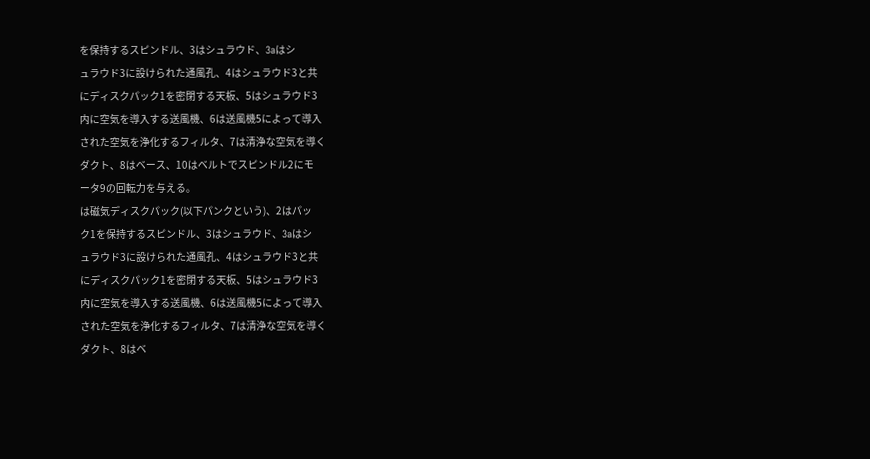を保持するスピンドル、3はシュラウド、3aはシ
ュラウド3に設けられた通風孔、4はシュラウド3と共
にディスクパック1を密閉する天板、5はシュラウド3
内に空気を導入する送風機、6は送風機5によって導入
された空気を浄化するフィルタ、7は清浄な空気を導く
ダクト、8はベース、10はベルトでスピンドル2にモ
ータ9の回転力を与える。
は磁気ディスクパック(以下パンクという)、2はパッ
ク1を保持するスピンドル、3はシュラウド、3aはシ
ュラウド3に設けられた通風孔、4はシュラウド3と共
にディスクパック1を密閉する天板、5はシュラウド3
内に空気を導入する送風機、6は送風機5によって導入
された空気を浄化するフィルタ、7は清浄な空気を導く
ダクト、8はベ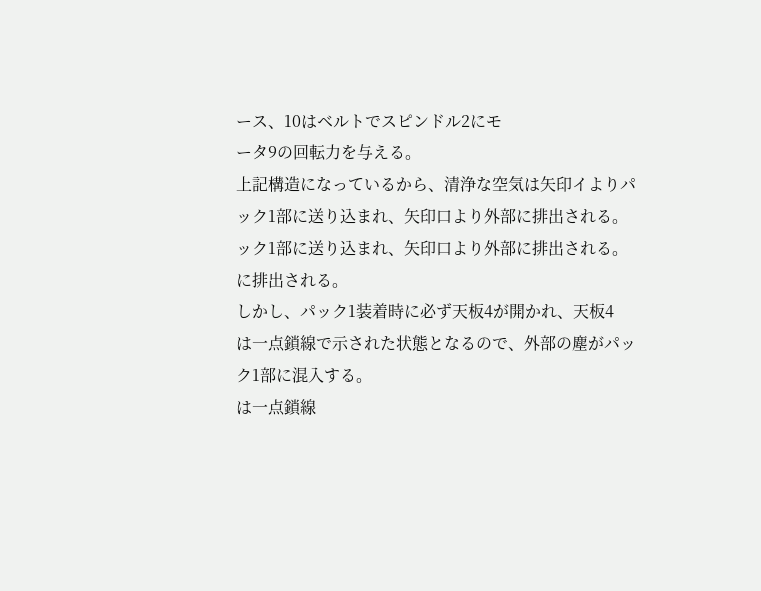ース、10はベルトでスピンドル2にモ
ータ9の回転力を与える。
上記構造になっているから、清浄な空気は矢印イよりパ
ック1部に送り込まれ、矢印口より外部に排出される。
ック1部に送り込まれ、矢印口より外部に排出される。
に排出される。
しかし、パック1装着時に必ず天板4が開かれ、天板4
は一点鎖線で示された状態となるので、外部の塵がパッ
ク1部に混入する。
は一点鎖線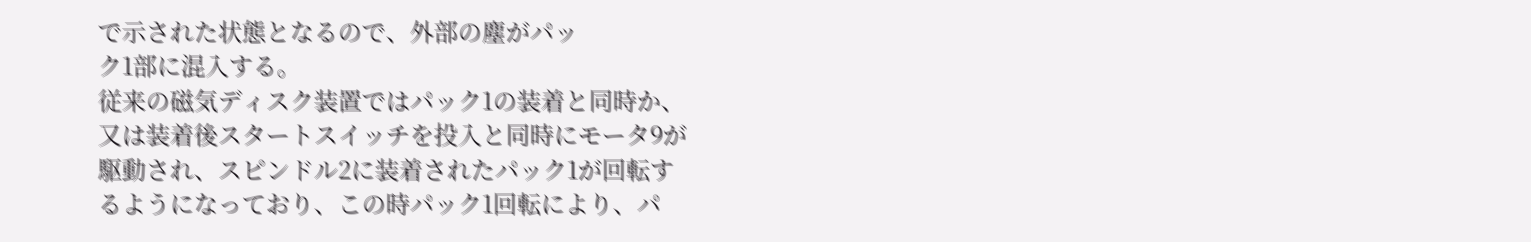で示された状態となるので、外部の塵がパッ
ク1部に混入する。
従来の磁気ディスク装置ではパック1の装着と同時か、
又は装着後スタートスイッチを投入と同時にモータ9が
駆動され、スピンドル2に装着されたパック1が回転す
るようになっており、この時パック1回転により、パ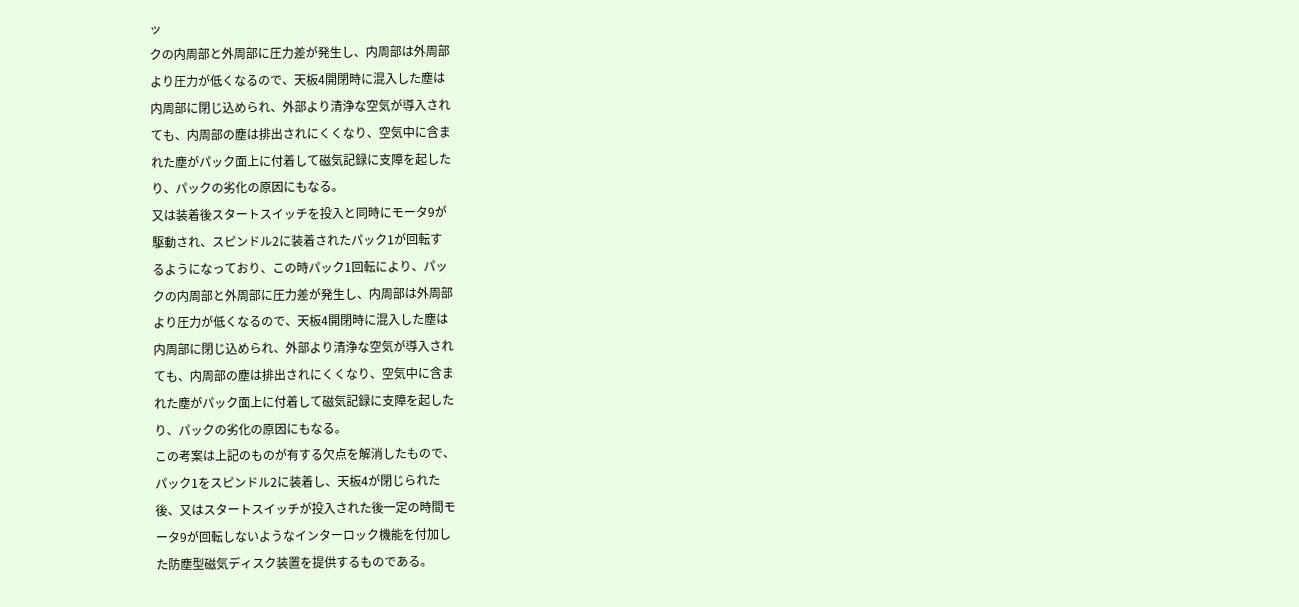ッ
クの内周部と外周部に圧力差が発生し、内周部は外周部
より圧力が低くなるので、天板4開閉時に混入した塵は
内周部に閉じ込められ、外部より清浄な空気が導入され
ても、内周部の塵は排出されにくくなり、空気中に含ま
れた塵がパック面上に付着して磁気記録に支障を起した
り、パックの劣化の原因にもなる。
又は装着後スタートスイッチを投入と同時にモータ9が
駆動され、スピンドル2に装着されたパック1が回転す
るようになっており、この時パック1回転により、パッ
クの内周部と外周部に圧力差が発生し、内周部は外周部
より圧力が低くなるので、天板4開閉時に混入した塵は
内周部に閉じ込められ、外部より清浄な空気が導入され
ても、内周部の塵は排出されにくくなり、空気中に含ま
れた塵がパック面上に付着して磁気記録に支障を起した
り、パックの劣化の原因にもなる。
この考案は上記のものが有する欠点を解消したもので、
パック1をスピンドル2に装着し、天板4が閉じられた
後、又はスタートスイッチが投入された後一定の時間モ
ータ9が回転しないようなインターロック機能を付加し
た防塵型磁気ディスク装置を提供するものである。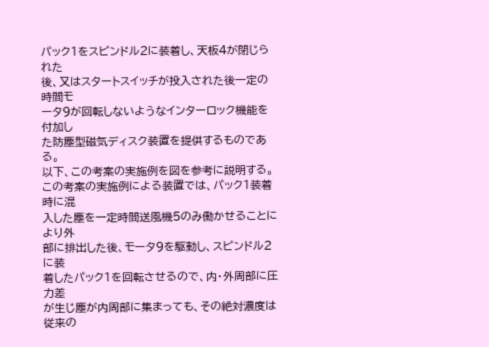パック1をスピンドル2に装着し、天板4が閉じられた
後、又はスタートスイッチが投入された後一定の時間モ
ータ9が回転しないようなインターロック機能を付加し
た防塵型磁気ディスク装置を提供するものである。
以下、この考案の実施例を図を参考に説明する。
この考案の実施例による装置では、パック1装着時に混
入した塵を一定時間送風機5のみ働かせることにより外
部に排出した後、モータ9を駆動し、スピンドル2に装
着したパック1を回転させるので、内・外周部に圧力差
が生じ塵が内周部に集まっても、その絶対濃度は従来の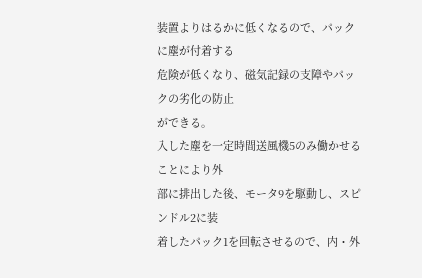装置よりはるかに低くなるので、パックに塵が付着する
危険が低くなり、磁気記録の支障やパックの劣化の防止
ができる。
入した塵を一定時間送風機5のみ働かせることにより外
部に排出した後、モータ9を駆動し、スピンドル2に装
着したパック1を回転させるので、内・外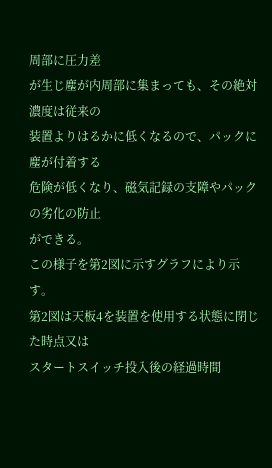周部に圧力差
が生じ塵が内周部に集まっても、その絶対濃度は従来の
装置よりはるかに低くなるので、パックに塵が付着する
危険が低くなり、磁気記録の支障やパックの劣化の防止
ができる。
この様子を第2図に示すグラフにより示す。
第2図は天板4を装置を使用する状態に閉じた時点又は
スタートスイッチ投入後の経過時間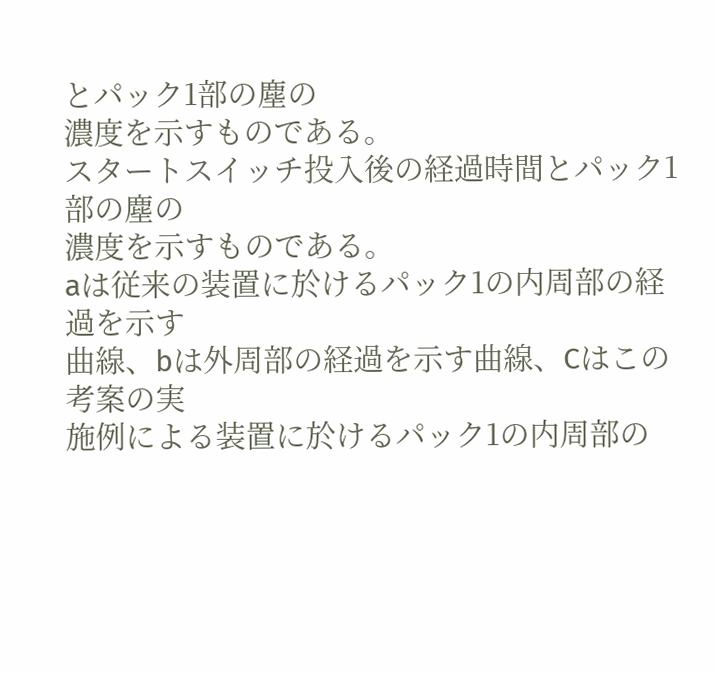とパック1部の塵の
濃度を示すものである。
スタートスイッチ投入後の経過時間とパック1部の塵の
濃度を示すものである。
aは従来の装置に於けるパック1の内周部の経過を示す
曲線、bは外周部の経過を示す曲線、Cはこの考案の実
施例による装置に於けるパック1の内周部の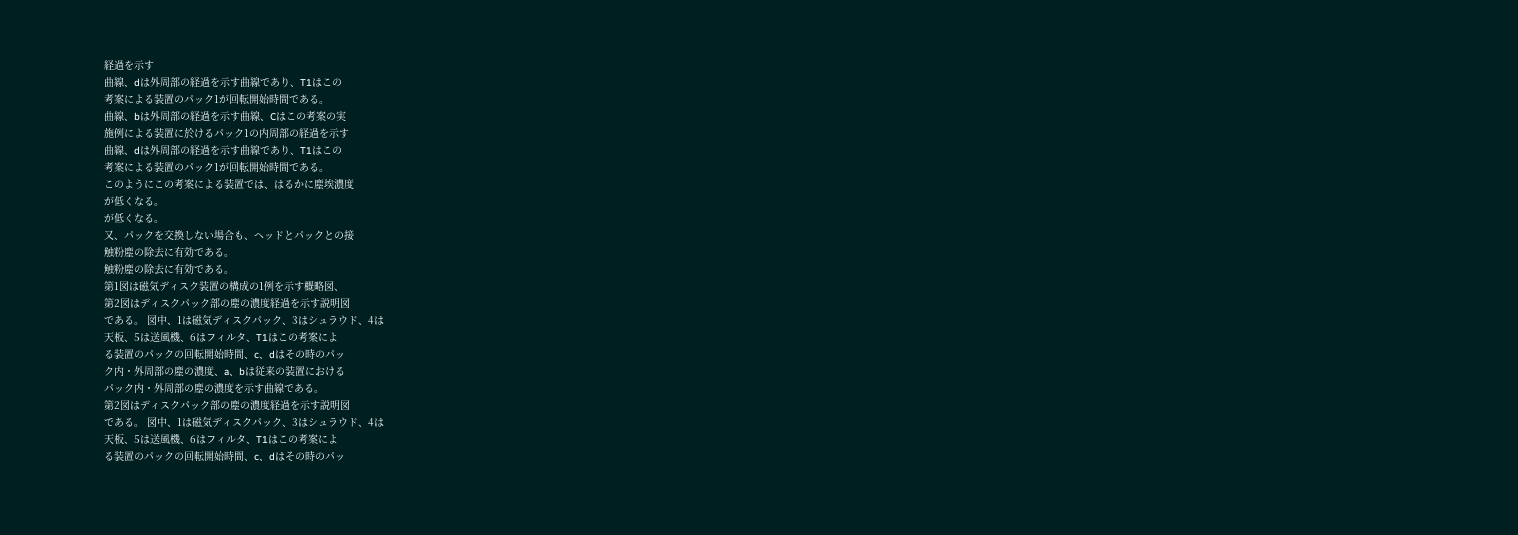経過を示す
曲線、dは外周部の経過を示す曲線であり、T1はこの
考案による装置のパック1が回転開始時間である。
曲線、bは外周部の経過を示す曲線、Cはこの考案の実
施例による装置に於けるパック1の内周部の経過を示す
曲線、dは外周部の経過を示す曲線であり、T1はこの
考案による装置のパック1が回転開始時間である。
このようにこの考案による装置では、はるかに塵埃濃度
が低くなる。
が低くなる。
又、パックを交換しない場合も、ヘッドとパックとの接
触粉塵の除去に有効である。
触粉塵の除去に有効である。
第1図は磁気ディスク装置の構成の1例を示す概略図、
第2図はディスクパック部の塵の濃度経過を示す説明図
である。 図中、1は磁気ディスクパック、3はシュラウド、4は
天板、5は送風機、6はフィルタ、T1はこの考案によ
る装置のパックの回転開始時間、c、dはその時のパッ
ク内・外周部の塵の濃度、a、bは従来の装置における
パック内・外周部の塵の濃度を示す曲線である。
第2図はディスクパック部の塵の濃度経過を示す説明図
である。 図中、1は磁気ディスクパック、3はシュラウド、4は
天板、5は送風機、6はフィルタ、T1はこの考案によ
る装置のパックの回転開始時間、c、dはその時のパッ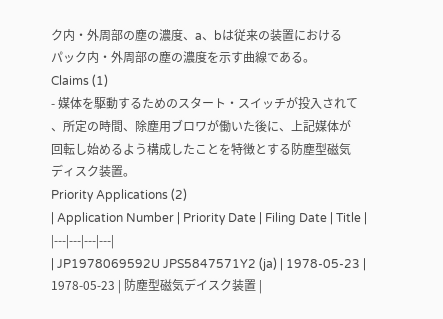ク内・外周部の塵の濃度、a、bは従来の装置における
パック内・外周部の塵の濃度を示す曲線である。
Claims (1)
- 媒体を駆動するためのスタート・スイッチが投入されて
、所定の時間、除塵用ブロワが働いた後に、上記媒体が
回転し始めるよう構成したことを特徴とする防塵型磁気
ディスク装置。
Priority Applications (2)
| Application Number | Priority Date | Filing Date | Title |
|---|---|---|---|
| JP1978069592U JPS5847571Y2 (ja) | 1978-05-23 | 1978-05-23 | 防塵型磁気デイスク装置 |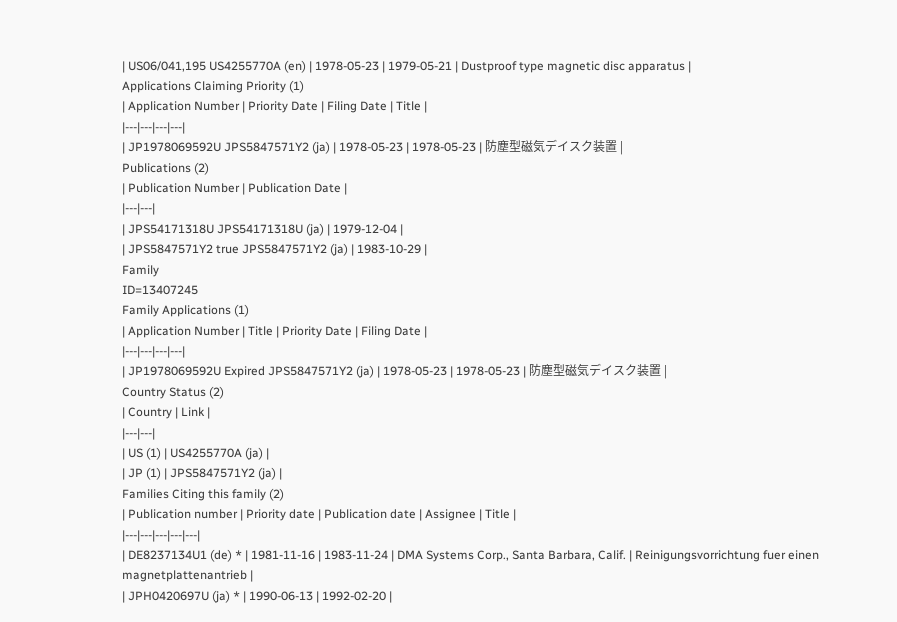| US06/041,195 US4255770A (en) | 1978-05-23 | 1979-05-21 | Dustproof type magnetic disc apparatus |
Applications Claiming Priority (1)
| Application Number | Priority Date | Filing Date | Title |
|---|---|---|---|
| JP1978069592U JPS5847571Y2 (ja) | 1978-05-23 | 1978-05-23 | 防塵型磁気デイスク装置 |
Publications (2)
| Publication Number | Publication Date |
|---|---|
| JPS54171318U JPS54171318U (ja) | 1979-12-04 |
| JPS5847571Y2 true JPS5847571Y2 (ja) | 1983-10-29 |
Family
ID=13407245
Family Applications (1)
| Application Number | Title | Priority Date | Filing Date |
|---|---|---|---|
| JP1978069592U Expired JPS5847571Y2 (ja) | 1978-05-23 | 1978-05-23 | 防塵型磁気デイスク装置 |
Country Status (2)
| Country | Link |
|---|---|
| US (1) | US4255770A (ja) |
| JP (1) | JPS5847571Y2 (ja) |
Families Citing this family (2)
| Publication number | Priority date | Publication date | Assignee | Title |
|---|---|---|---|---|
| DE8237134U1 (de) * | 1981-11-16 | 1983-11-24 | DMA Systems Corp., Santa Barbara, Calif. | Reinigungsvorrichtung fuer einen magnetplattenantrieb |
| JPH0420697U (ja) * | 1990-06-13 | 1992-02-20 |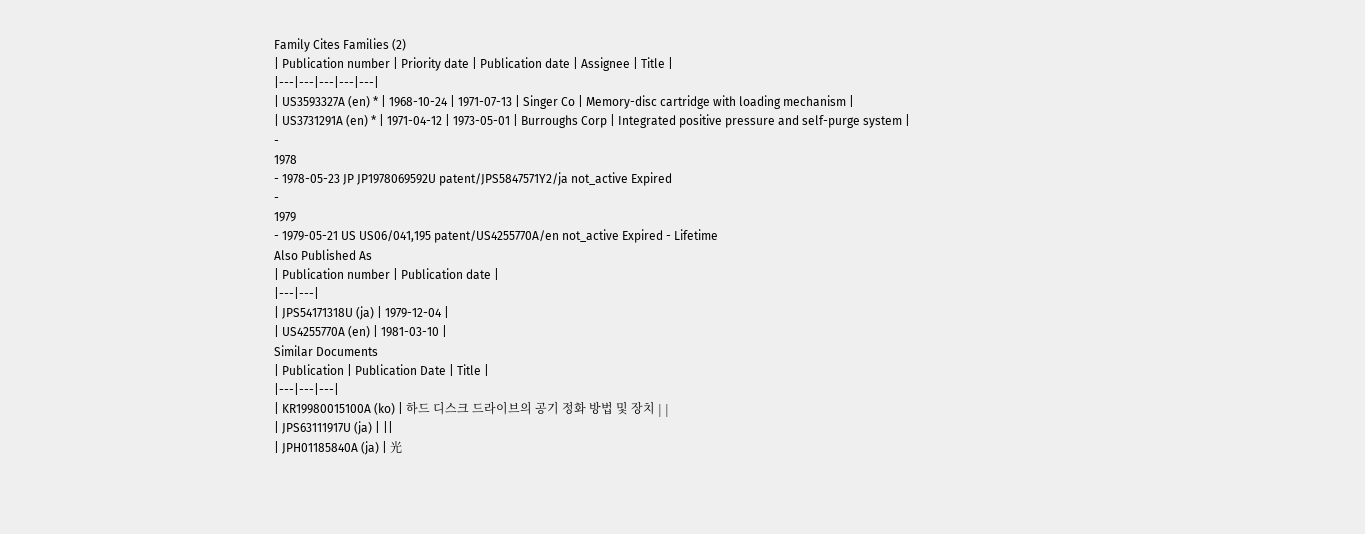Family Cites Families (2)
| Publication number | Priority date | Publication date | Assignee | Title |
|---|---|---|---|---|
| US3593327A (en) * | 1968-10-24 | 1971-07-13 | Singer Co | Memory-disc cartridge with loading mechanism |
| US3731291A (en) * | 1971-04-12 | 1973-05-01 | Burroughs Corp | Integrated positive pressure and self-purge system |
-
1978
- 1978-05-23 JP JP1978069592U patent/JPS5847571Y2/ja not_active Expired
-
1979
- 1979-05-21 US US06/041,195 patent/US4255770A/en not_active Expired - Lifetime
Also Published As
| Publication number | Publication date |
|---|---|
| JPS54171318U (ja) | 1979-12-04 |
| US4255770A (en) | 1981-03-10 |
Similar Documents
| Publication | Publication Date | Title |
|---|---|---|
| KR19980015100A (ko) | 하드 디스크 드라이브의 공기 정화 방법 및 장치 | |
| JPS63111917U (ja) | ||
| JPH01185840A (ja) | 光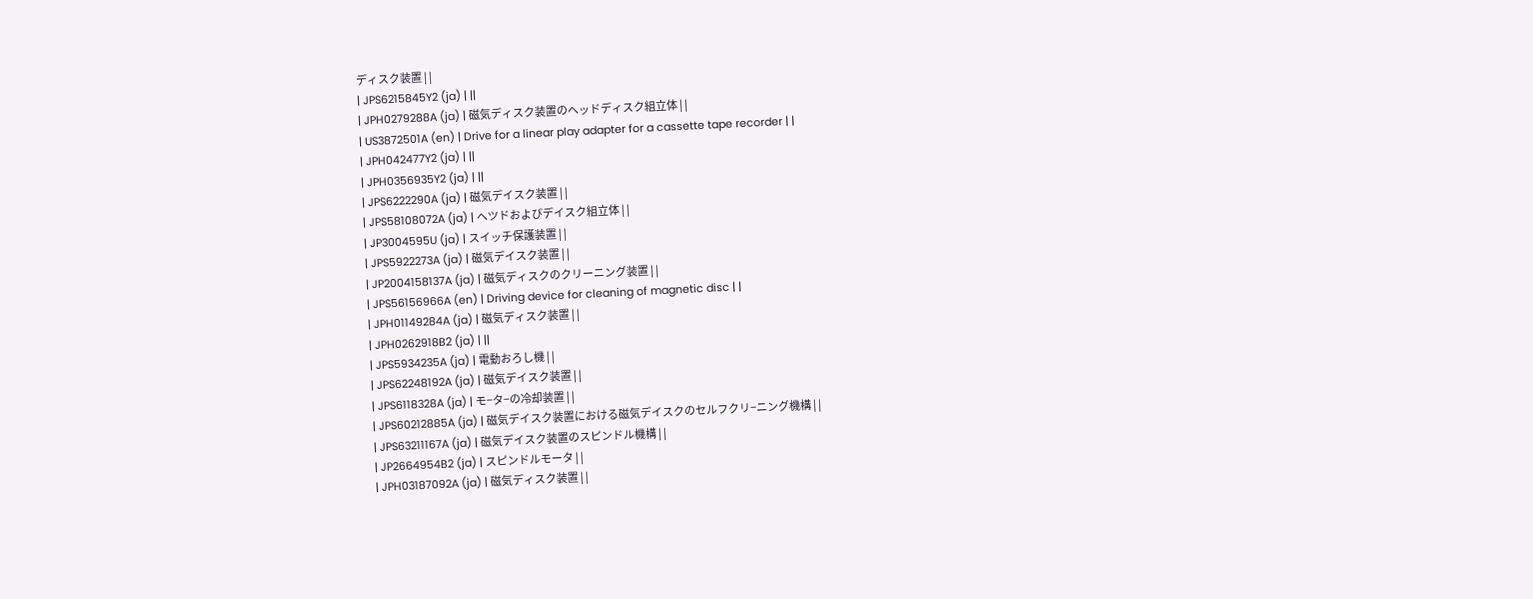ディスク装置 | |
| JPS6215845Y2 (ja) | ||
| JPH0279288A (ja) | 磁気ディスク装置のヘッドディスク組立体 | |
| US3872501A (en) | Drive for a linear play adapter for a cassette tape recorder | |
| JPH042477Y2 (ja) | ||
| JPH0356935Y2 (ja) | ||
| JPS6222290A (ja) | 磁気デイスク装置 | |
| JPS58108072A (ja) | ヘツドおよびデイスク組立体 | |
| JP3004595U (ja) | スイッチ保護装置 | |
| JPS5922273A (ja) | 磁気デイスク装置 | |
| JP2004158137A (ja) | 磁気ディスクのクリーニング装置 | |
| JPS56156966A (en) | Driving device for cleaning of magnetic disc | |
| JPH01149284A (ja) | 磁気ディスク装置 | |
| JPH0262918B2 (ja) | ||
| JPS5934235A (ja) | 電動おろし機 | |
| JPS62248192A (ja) | 磁気デイスク装置 | |
| JPS6118328A (ja) | モ−タ−の冷却装置 | |
| JPS60212885A (ja) | 磁気デイスク装置における磁気デイスクのセルフクリ−ニング機構 | |
| JPS63211167A (ja) | 磁気デイスク装置のスピンドル機構 | |
| JP2664954B2 (ja) | スピンドルモータ | |
| JPH03187092A (ja) | 磁気ディスク装置 | |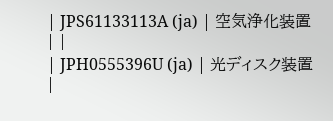| JPS61133113A (ja) | 空気浄化装置 | |
| JPH0555396U (ja) | 光ディスク装置 |